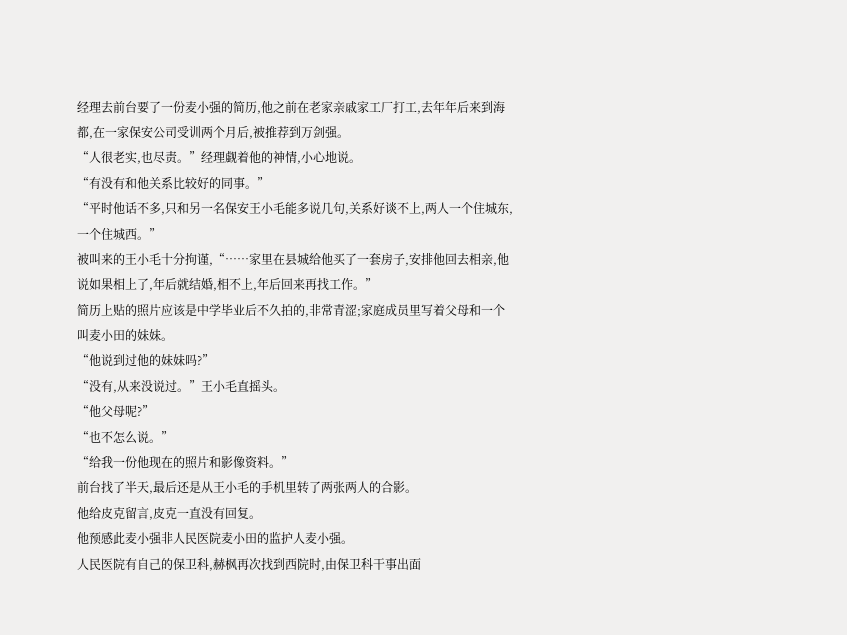经理去前台要了一份麦小强的简历,他之前在老家亲戚家工厂打工,去年年后来到海都,在一家保安公司受训两个月后,被推荐到万剑强。
“人很老实,也尽责。”经理觑着他的神情,小心地说。
“有没有和他关系比较好的同事。”
“平时他话不多,只和另一名保安王小毛能多说几句,关系好谈不上,两人一个住城东,一个住城西。”
被叫来的王小毛十分拘谨,“……家里在县城给他买了一套房子,安排他回去相亲,他说如果相上了,年后就结婚,相不上,年后回来再找工作。”
简历上贴的照片应该是中学毕业后不久拍的,非常青涩;家庭成员里写着父母和一个叫麦小田的妹妹。
“他说到过他的妹妹吗?”
“没有,从来没说过。”王小毛直摇头。
“他父母呢?”
“也不怎么说。”
“给我一份他现在的照片和影像资料。”
前台找了半天,最后还是从王小毛的手机里转了两张两人的合影。
他给皮克留言,皮克一直没有回复。
他预感此麦小强非人民医院麦小田的监护人麦小强。
人民医院有自己的保卫科,赫枫再次找到西院时,由保卫科干事出面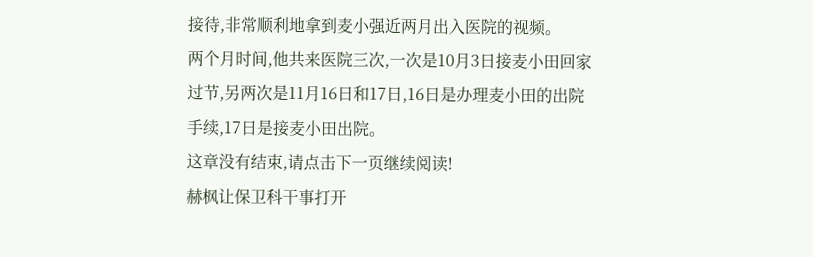接待,非常顺利地拿到麦小强近两月出入医院的视频。
两个月时间,他共来医院三次,一次是10月3日接麦小田回家过节,另两次是11月16日和17日,16日是办理麦小田的出院手续,17日是接麦小田出院。
这章没有结束,请点击下一页继续阅读!
赫枫让保卫科干事打开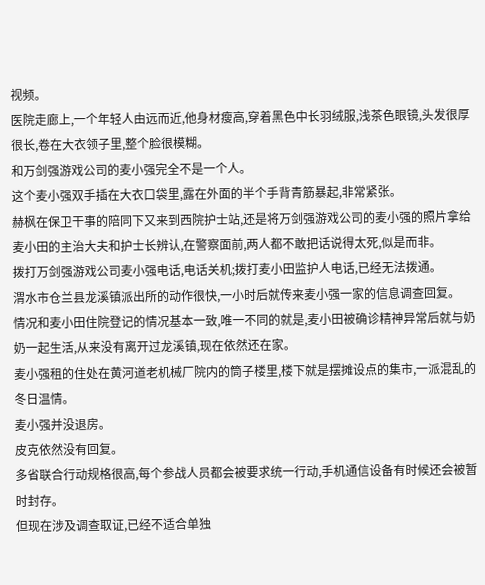视频。
医院走廊上,一个年轻人由远而近,他身材瘦高,穿着黑色中长羽绒服,浅茶色眼镜,头发很厚很长,卷在大衣领子里,整个脸很模糊。
和万剑强游戏公司的麦小强完全不是一个人。
这个麦小强双手插在大衣口袋里,露在外面的半个手背青筋暴起,非常紧张。
赫枫在保卫干事的陪同下又来到西院护士站,还是将万剑强游戏公司的麦小强的照片拿给麦小田的主治大夫和护士长辨认,在警察面前,两人都不敢把话说得太死,似是而非。
拨打万剑强游戏公司麦小强电话,电话关机;拨打麦小田监护人电话,已经无法拨通。
渭水市仓兰县龙溪镇派出所的动作很快,一小时后就传来麦小强一家的信息调查回复。
情况和麦小田住院登记的情况基本一致,唯一不同的就是,麦小田被确诊精神异常后就与奶奶一起生活,从来没有离开过龙溪镇,现在依然还在家。
麦小强租的住处在黄河道老机械厂院内的筒子楼里,楼下就是摆摊设点的集市,一派混乱的冬日温情。
麦小强并没退房。
皮克依然没有回复。
多省联合行动规格很高,每个参战人员都会被要求统一行动,手机通信设备有时候还会被暂时封存。
但现在涉及调查取证,已经不适合单独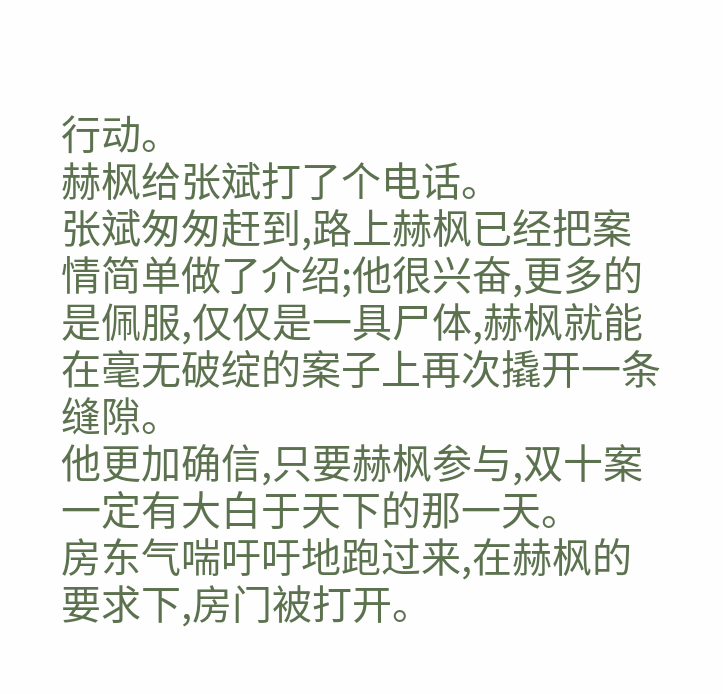行动。
赫枫给张斌打了个电话。
张斌匆匆赶到,路上赫枫已经把案情简单做了介绍;他很兴奋,更多的是佩服,仅仅是一具尸体,赫枫就能在毫无破绽的案子上再次撬开一条缝隙。
他更加确信,只要赫枫参与,双十案一定有大白于天下的那一天。
房东气喘吁吁地跑过来,在赫枫的要求下,房门被打开。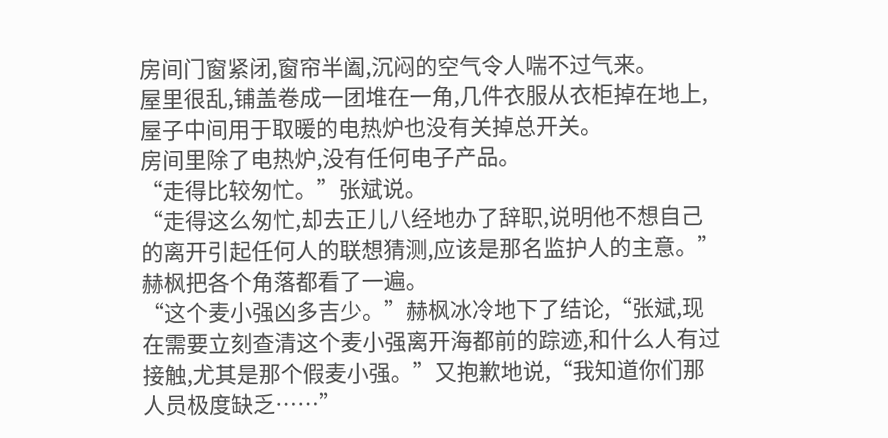房间门窗紧闭,窗帘半阖,沉闷的空气令人喘不过气来。
屋里很乱,铺盖卷成一团堆在一角,几件衣服从衣柜掉在地上,屋子中间用于取暖的电热炉也没有关掉总开关。
房间里除了电热炉,没有任何电子产品。
“走得比较匆忙。”张斌说。
“走得这么匆忙,却去正儿八经地办了辞职,说明他不想自己的离开引起任何人的联想猜测,应该是那名监护人的主意。”赫枫把各个角落都看了一遍。
“这个麦小强凶多吉少。”赫枫冰冷地下了结论,“张斌,现在需要立刻查清这个麦小强离开海都前的踪迹,和什么人有过接触,尤其是那个假麦小强。”又抱歉地说,“我知道你们那人员极度缺乏……”